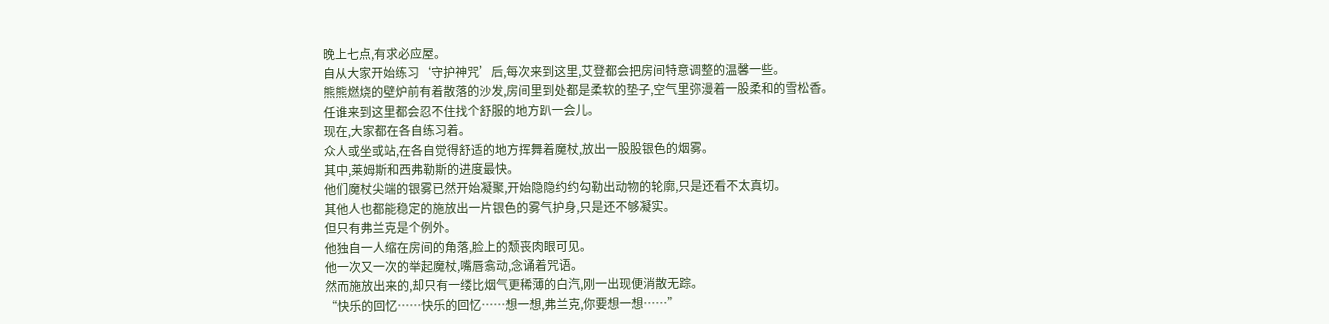晚上七点,有求必应屋。
自从大家开始练习‘守护神咒’后,每次来到这里,艾登都会把房间特意调整的温馨一些。
熊熊燃烧的壁炉前有着散落的沙发,房间里到处都是柔软的垫子,空气里弥漫着一股柔和的雪松香。
任谁来到这里都会忍不住找个舒服的地方趴一会儿。
现在,大家都在各自练习着。
众人或坐或站,在各自觉得舒适的地方挥舞着魔杖,放出一股股银色的烟雾。
其中,莱姆斯和西弗勒斯的进度最快。
他们魔杖尖端的银雾已然开始凝聚,开始隐隐约约勾勒出动物的轮廓,只是还看不太真切。
其他人也都能稳定的施放出一片银色的雾气护身,只是还不够凝实。
但只有弗兰克是个例外。
他独自一人缩在房间的角落,脸上的颓丧肉眼可见。
他一次又一次的举起魔杖,嘴唇翕动,念诵着咒语。
然而施放出来的,却只有一缕比烟气更稀薄的白汽,刚一出现便消散无踪。
“快乐的回忆……快乐的回忆……想一想,弗兰克,你要想一想……”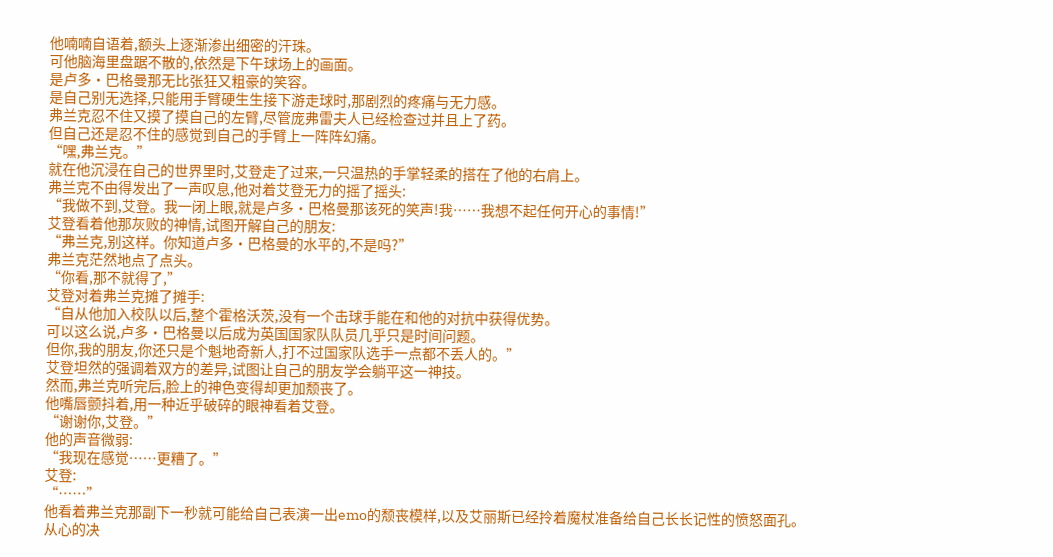他喃喃自语着,额头上逐渐渗出细密的汗珠。
可他脑海里盘踞不散的,依然是下午球场上的画面。
是卢多·巴格曼那无比张狂又粗豪的笑容。
是自己别无选择,只能用手臂硬生生接下游走球时,那剧烈的疼痛与无力感。
弗兰克忍不住又摸了摸自己的左臂,尽管庞弗雷夫人已经检查过并且上了药。
但自己还是忍不住的感觉到自己的手臂上一阵阵幻痛。
“嘿,弗兰克。”
就在他沉浸在自己的世界里时,艾登走了过来,一只温热的手掌轻柔的搭在了他的右肩上。
弗兰克不由得发出了一声叹息,他对着艾登无力的摇了摇头:
“我做不到,艾登。我一闭上眼,就是卢多·巴格曼那该死的笑声!我……我想不起任何开心的事情!”
艾登看着他那灰败的神情,试图开解自己的朋友:
“弗兰克,别这样。你知道卢多·巴格曼的水平的,不是吗?”
弗兰克茫然地点了点头。
“你看,那不就得了,”
艾登对着弗兰克摊了摊手:
“自从他加入校队以后,整个霍格沃茨,没有一个击球手能在和他的对抗中获得优势。
可以这么说,卢多·巴格曼以后成为英国国家队队员几乎只是时间问题。
但你,我的朋友,你还只是个魁地奇新人,打不过国家队选手一点都不丢人的。”
艾登坦然的强调着双方的差异,试图让自己的朋友学会躺平这一神技。
然而,弗兰克听完后,脸上的神色变得却更加颓丧了。
他嘴唇颤抖着,用一种近乎破碎的眼神看着艾登。
“谢谢你,艾登。”
他的声音微弱:
“我现在感觉……更糟了。”
艾登:
“……”
他看着弗兰克那副下一秒就可能给自己表演一出emo的颓丧模样,以及艾丽斯已经拎着魔杖准备给自己长长记性的愤怒面孔。
从心的决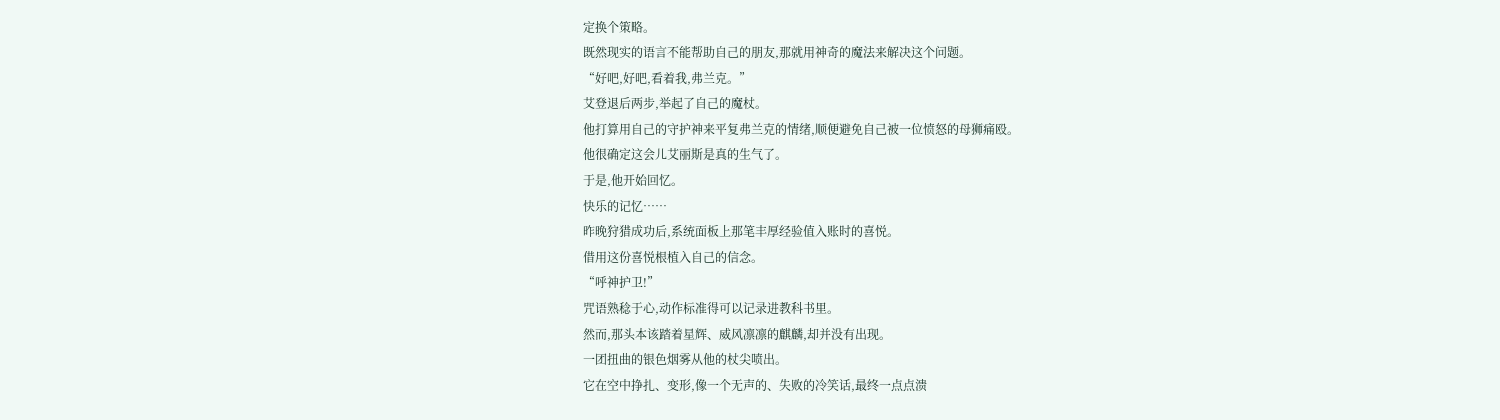定换个策略。
既然现实的语言不能帮助自己的朋友,那就用神奇的魔法来解决这个问题。
“好吧,好吧,看着我,弗兰克。”
艾登退后两步,举起了自己的魔杖。
他打算用自己的守护神来平复弗兰克的情绪,顺便避免自己被一位愤怒的母狮痛殴。
他很确定这会儿艾丽斯是真的生气了。
于是,他开始回忆。
快乐的记忆……
昨晚狩猎成功后,系统面板上那笔丰厚经验值入账时的喜悦。
借用这份喜悦根植入自己的信念。
“呼神护卫!”
咒语熟稔于心,动作标准得可以记录进教科书里。
然而,那头本该踏着星辉、威风凛凛的麒麟,却并没有出现。
一团扭曲的银色烟雾从他的杖尖喷出。
它在空中挣扎、变形,像一个无声的、失败的冷笑话,最终一点点溃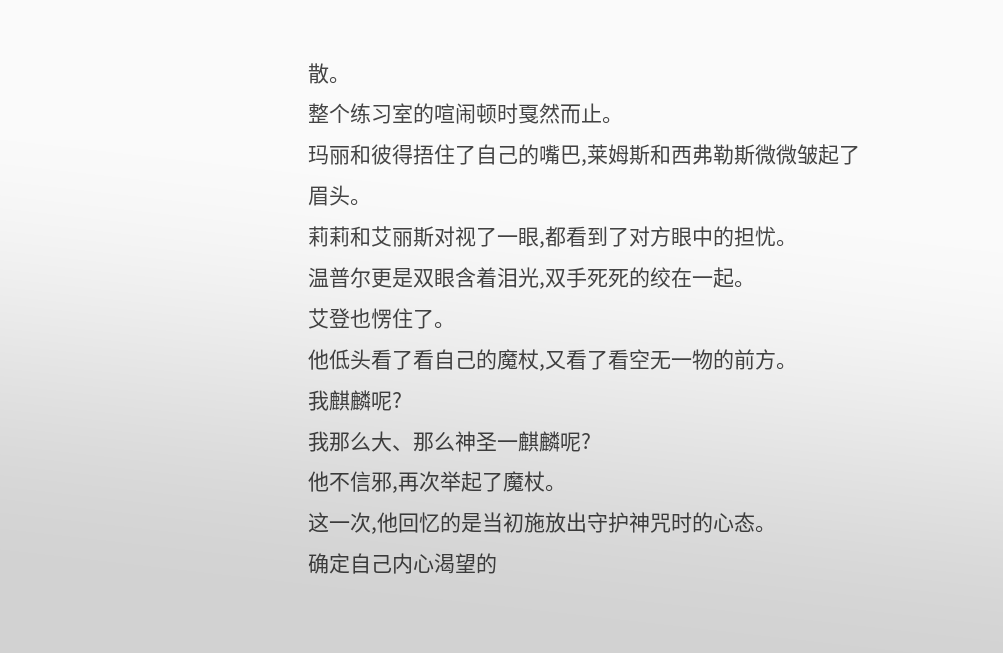散。
整个练习室的喧闹顿时戛然而止。
玛丽和彼得捂住了自己的嘴巴,莱姆斯和西弗勒斯微微皱起了眉头。
莉莉和艾丽斯对视了一眼,都看到了对方眼中的担忧。
温普尔更是双眼含着泪光,双手死死的绞在一起。
艾登也愣住了。
他低头看了看自己的魔杖,又看了看空无一物的前方。
我麒麟呢?
我那么大、那么神圣一麒麟呢?
他不信邪,再次举起了魔杖。
这一次,他回忆的是当初施放出守护神咒时的心态。
确定自己内心渴望的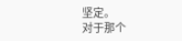坚定。
对于那个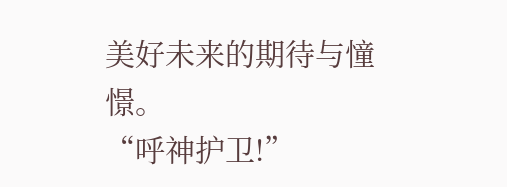美好未来的期待与憧憬。
“呼神护卫!”